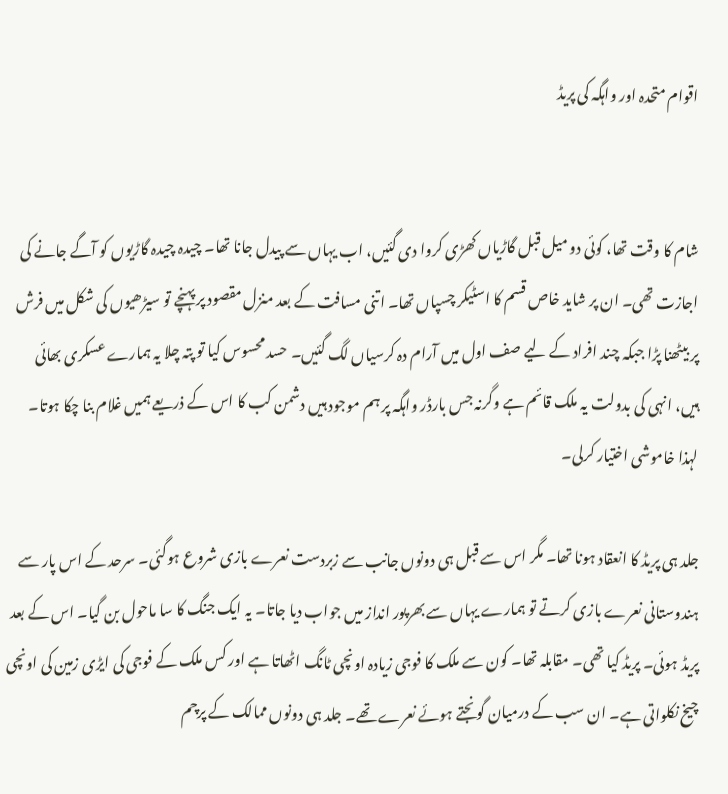اقوام متحدہ اور واہگہ کی پریڈ


شام کا وقت تھا، کوئی دو میل قبل گاڑیاں کھڑی کروا دی گئیں، اب یہاں سے پیدل جانا تھا۔ چیدہ چیدہ گاڑیوں کو آگے جانے کی اجازت تھی۔ ان پر شاید خاص قسم کا اسٹیکر چسپاں تھا۔ اتنی مسافت کے بعد منزل مقصود پر پہنچے تو سیڑھیوں کی شکل میں فرش پر بیٹھنا پڑا جبکہ چند افراد کے لیے صف اول میں آرام دہ کرسیاں لگ گئیں۔ حسد محسوس کیا تو پتہ چلا یہ ہمارے عسکری بھائی ہیں، انہی کی بدولت یہ ملک قائم ہے وگرنہ جس بارڈر واہگہ پر ہم موجود ہیں دشمن کب کا اس کے ذریعے ہمیں غلام بنا چکا ہوتا۔ لہذا خاموشی اختیار کرلی۔

جلد ہی پریڈ کا انعقاد ہونا تھا۔ مگر اس سے قبل ہی دونوں جانب سے زبردست نعرے بازی شروع ہوگئی۔ سرحد کے اس پار سے ہندوستانی نعرے بازی کرتے تو ہمارے یہاں سے بھرپور انداز میں جواب دیا جاتا۔ یہ ایک جنگ کا سا ماحول بن گیا۔ اس کے بعد پریڈ ہوئی۔ پریڈ کیا تھی۔ مقابلہ تھا۔ کون سے ملک کا فوجی زیادہ اونچی ٹانگ اٹھاتا ہے اور کس ملک کے فوجی کی ایڑی زمین کی اونچی چیخ نکلواتی ہے۔ ان سب کے درمیان گونجتے ہوئے نعرے تھے۔ جلد ہی دونوں ممالک کے پرچم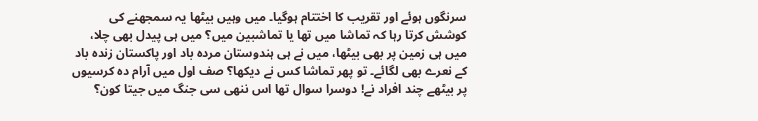سرنگوں ہوئے اور تقریب کا اختتام ہوگیا۔ میں وہیں بیٹھا یہ سمجھنے کی کوشش کرتا رہا کہ تماشا میں تھا یا تماشبین میں؟ میں ہی پیدل بھی چلا، میں ہی زمین پر بھی بیٹھا، میں نے ہی ہندوستان مردہ باد اور پاکستان زندہ باد کے نعرے بھی لگائے۔ تو پھر تماشا کس نے دیکھا؟ صف اول میں آرام دہ کرسیوں پر بیٹھے چند افراد نے! دوسرا سوال تھا اس ننھی سی جنگ میں جیتا کون؟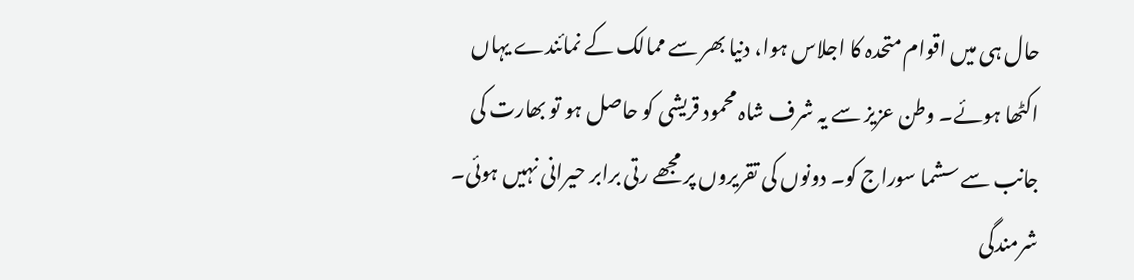حال ہی میں اقوام متحدہ کا اجلاس ہوا، دنیا بھر سے ممالک کے نمائندے یہاں اکٹھا ہوئے۔ وطن عزیز سے یہ شرف شاہ محمود قریشی کو حاصل ہو تو بھارت کی جانب سے سشما سوراج کو۔ دونوں کی تقریروں پر مجھے رتی برابر حیرانی نہیں ہوئی۔ شرمندگی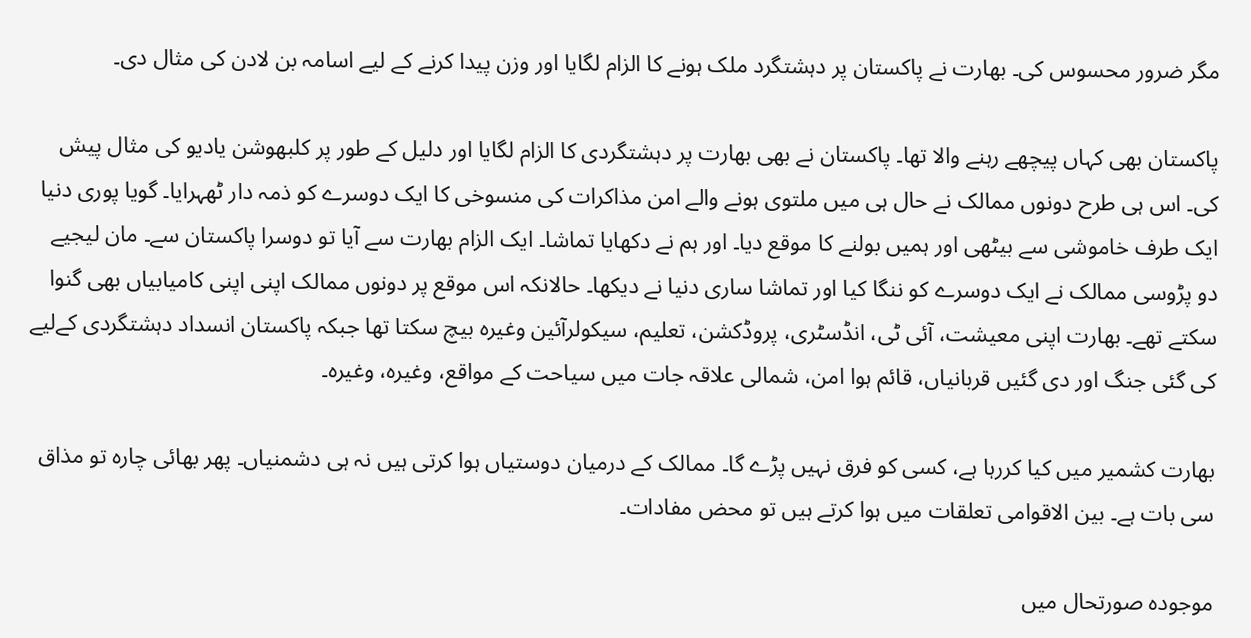مگر ضرور محسوس کی۔ بھارت نے پاکستان پر دہشتگرد ملک ہونے کا الزام لگایا اور وزن پیدا کرنے کے لیے اسامہ بن لادن کی مثال دی۔

پاکستان بھی کہاں پیچھے رہنے والا تھا۔ پاکستان نے بھی بھارت پر دہشتگردی کا الزام لگایا اور دلیل کے طور پر کلبھوشن یادیو کی مثال پیش کی۔ اس ہی طرح دونوں ممالک نے حال ہی میں ملتوی ہونے والے امن مذاکرات کی منسوخی کا ایک دوسرے کو ذمہ دار ٹھہرایا۔ گویا پوری دنیا ایک طرف خاموشی سے بیٹھی اور ہمیں بولنے کا موقع دیا۔ اور ہم نے دکھایا تماشا۔ ایک الزام بھارت سے آیا تو دوسرا پاکستان سے۔ مان لیجیے دو پڑوسی ممالک نے ایک دوسرے کو ننگا کیا اور تماشا ساری دنیا نے دیکھا۔ حالانکہ اس موقع پر دونوں ممالک اپنی اپنی کامیابیاں بھی گنوا سکتے تھے۔ بھارت اپنی معیشت، آئی ٹی، انڈسٹری، پروڈکشن، تعلیم، سیکولرآئین وغیرہ بیچ سکتا تھا جبکہ پاکستان انسداد دہشتگردی کےلیے کی گئی جنگ اور دی گئیں قربانیاں، قائم ہوا امن، شمالی علاقہ جات میں سیاحت کے مواقع، وغیرہ، وغیرہ۔

بھارت کشمیر میں کیا کررہا ہے، کسی کو فرق نہیں پڑے گا۔ ممالک کے درمیان دوستیاں ہوا کرتی ہیں نہ ہی دشمنیاں۔ پھر بھائی چارہ تو مذاق سی بات ہے۔ بین الاقوامی تعلقات میں ہوا کرتے ہیں تو محض مفادات۔

موجودہ صورتحال میں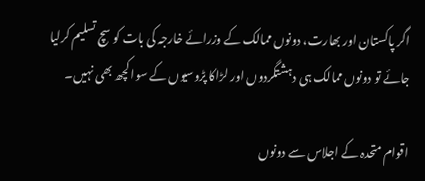اگر پاکستان اور بھارت، دونوں ممالک کے وزرائے خارجہ کی بات کو سچ تسلیم کرلیا جائے تو دونوں ممالک ہی دہشتگردوں اور لڑاکا پڑوسیوں کے سوا کچھ بھی نہیں۔

اقوام متحدہ کے اجلاس سے دونوں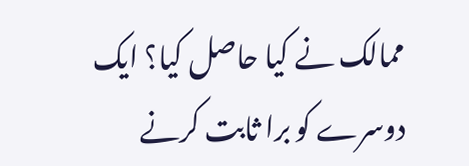ممالک نے کیا حاصل کیا؟ ایک دوسرے کو برا ثابت کرنے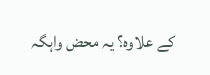کے علاوہ؟ یہ محض واہگہ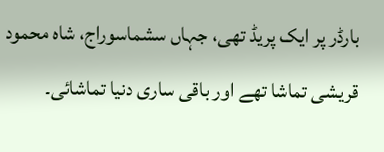بارڈر پر ایک پریڈ تھی، جہاں سشماسوراج، شاہ محمود قریشی تماشا تھے اور باقی ساری دنیا تماشائی۔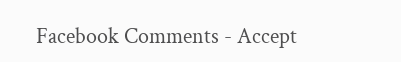Facebook Comments - Accept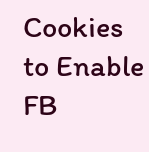Cookies to Enable FB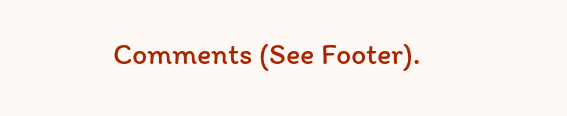Comments (See Footer).